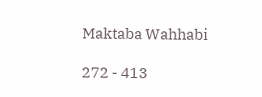Maktaba Wahhabi

272 - 413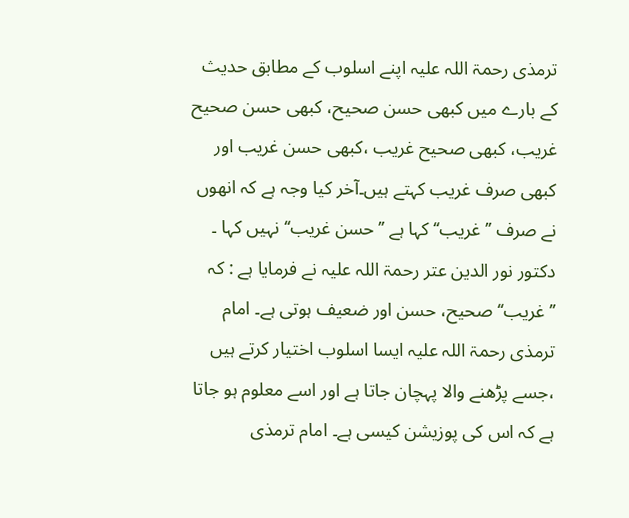ترمذی رحمۃ اللہ علیہ اپنے اسلوب کے مطابق حدیث کے بارے میں کبھی حسن صحیح، کبھی حسن صحیح غریب، کبھی صحیح غریب ،کبھی حسن غریب اور کبھی صرف غریب کہتے ہیں۔آخر کیا وجہ ہے کہ انھوں نے صرف ’’غریب‘‘ کہا ہے ’’حسن غریب‘‘ نہیں کہا ۔ دکتور نور الدین عتر رحمۃ اللہ علیہ نے فرمایا ہے : کہ ’’غریب‘‘صحیح، حسن اور ضعیف ہوتی ہے۔ امام ترمذی رحمۃ اللہ علیہ ایسا اسلوب اختیار کرتے ہیں ،جسے پڑھنے والا پہچان جاتا ہے اور اسے معلوم ہو جاتا ہے کہ اس کی پوزیشن کیسی ہے۔ امام ترمذی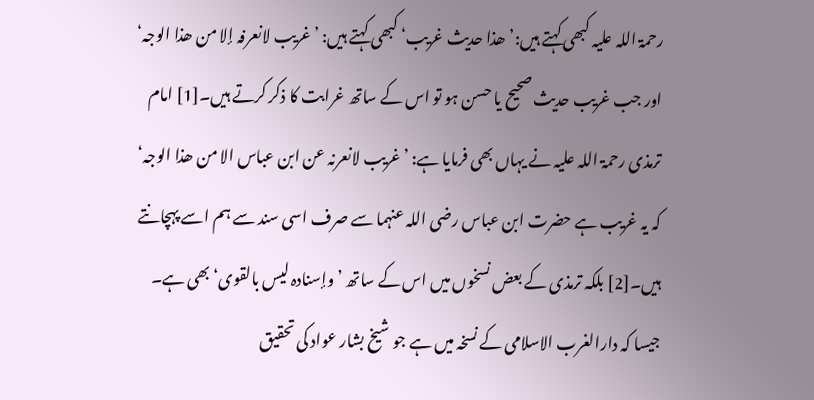رحمۃ اللہ علیہ کبھی کہتے ہیں:’ھذا حدیث غریب‘ کبھی کہتے ہیں: ’غریب لانعرفہ إلا من ھذا الوجہ‘ اور جب غریب حدیث صحیح یا حسن ہو تو اس کے ساتھ غرابت کا ذکر کرتے ہیں۔[1] امام ترمذی رحمۃ اللہ علیہ نے یہاں بھی فرمایا ہے: ’غریب لانعرنہ عن ابن عباس الا من ھذا الوجہ‘ کہ یہ غریب ہے حضرت ابن عباس رضی اللہ عنہما سے صرف اسی سند سے ہم اسے پہچانتے ہیں۔[2] بلکہ ترمذی کے بعض نسخوں میں اس کے ساتھ ’وإسنادہ لیس بالقوی‘ بھی ہے۔ جیسا کہ دارالغرب الاسلامی کے نسخہ میں ہے جو شیخ بشار عواد کی تحقیق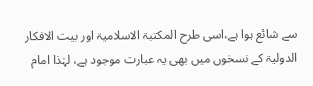سے شائع ہوا ہے،اسی طرح المکتبۃ الاسلامیۃ اور بیت الافکار الدولیۃ کے نسخوں میں بھی یہ عبارت موجود ہے، لہٰذا امام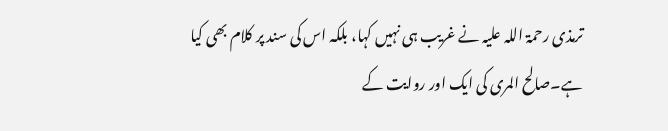ترمذی رحمۃ اللہ علیہ نے غریب ہی نہیں کہا، بلکہ اس کی سند پر کلام بھی کیا ہے۔صالح المری کی ایک اور روایت کے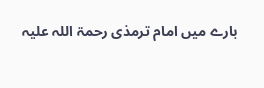بارے میں امام ترمذی رحمۃ اللہ علیہ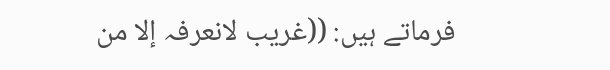فرماتے ہیں: ((غریب لانعرفہ إلا من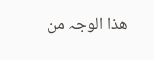ھذا الوجہ من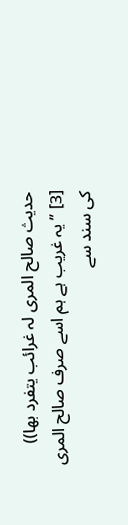حدیث صالح المری لہ غرائب یتفرد بھا)) [3] ’’یہ غریب ہے ہم اسے صرف صالح المری کی سند سے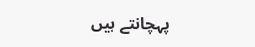پہچانتے ہیں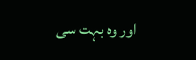اور وہ بہت سی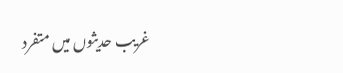غریب حدیثوں میں متفرد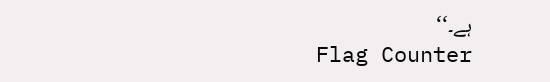ہے۔‘‘
Flag Counter